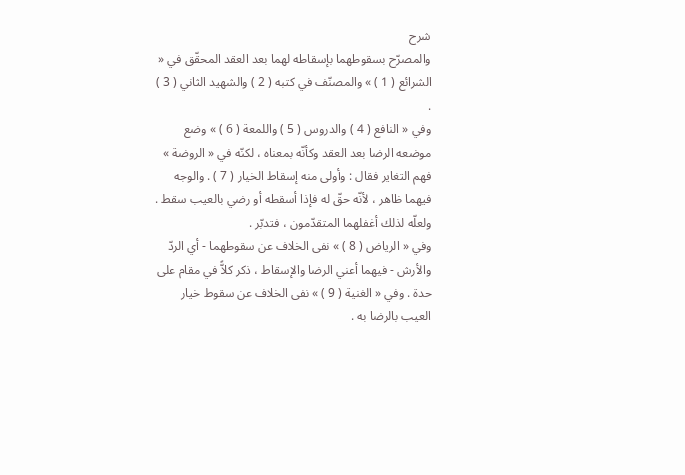شرح
والمصرّح بسقوطهما بإسقاطه لهما بعد العقد المحقّق في « الشرائع ( 1 ) » والمصنّف في كتبه ( 2 ) والشهيد الثاني ( 3 ) .
وفي « النافع ( 4 ) والدروس ( 5 ) واللمعة ( 6 ) » وضع موضعه الرضا بعد العقد وكأنّه بمعناه ، لكنّه في « الروضة » فهم التغاير فقال : وأولى منه إسقاط الخيار ( 7 ) . والوجه فيهما ظاهر ، لأنّه حقّ له فإذا أسقطه أو رضي بالعيب سقط . ولعلّه لذلك أغفلهما المتقدّمون ، فتدبّر .
وفي « الرياض ( 8 ) » نفى الخلاف عن سقوطهما - أي الردّ والأرش - فيهما أعني الرضا والإسقاط ، ذكر كلاًّ في مقام على حدة . وفي « الغنية ( 9 ) » نفى الخلاف عن سقوط خيار العيب بالرضا به .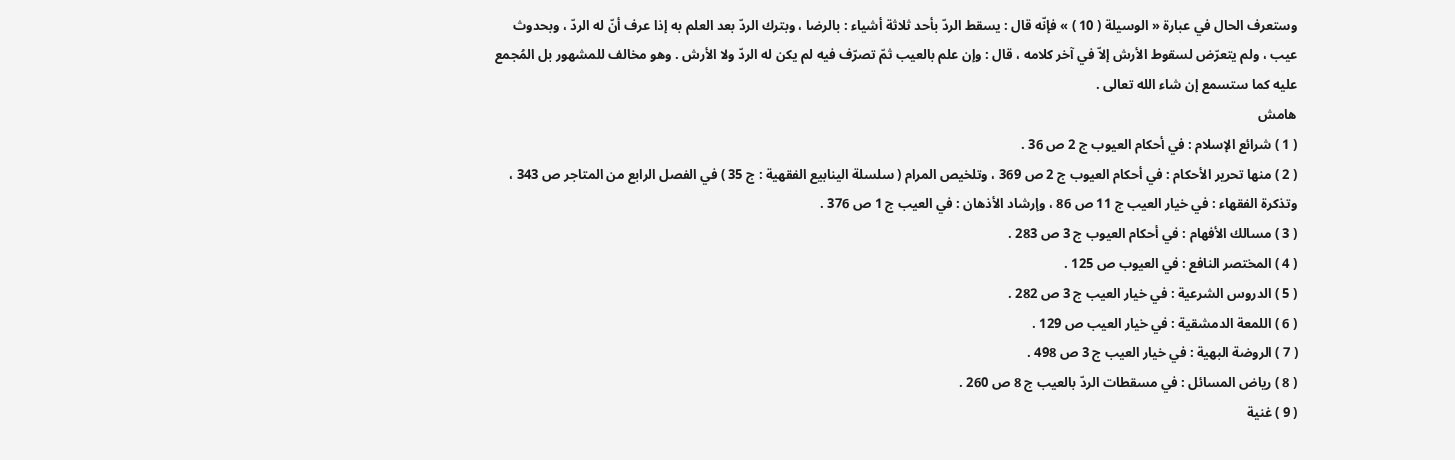وستعرف الحال في عبارة « الوسيلة ( 10 ) » فإنّه قال : يسقط الردّ بأحد ثلاثة أشياء : بالرضا ، وبترك الردّ بعد العلم به إذا عرف أنّ له الردّ ، وبحدوث عيب ، ولم يتعرّض لسقوط الأرش إلاّ في آخر كلامه ، قال : وإن علم بالعيب ثمّ تصرّف فيه لم يكن له الردّ ولا الأرش . وهو مخالف للمشهور بل المُجمع عليه كما ستسمع إن شاء الله تعالى .
هامش
( 1 ) شرائع الإسلام : في أحكام العيوب ج 2 ص 36 .
( 2 ) منها تحرير الأحكام : في أحكام العيوب ج 2 ص 369 ، وتلخيص المرام ( سلسلة الينابيع الفقهية : ج 35 ) في الفصل الرابع من المتاجر ص 343 ، وتذكرة الفقهاء : في خيار العيب ج 11 ص 86 ، وإرشاد الأذهان : في العيب ج 1 ص 376 .
( 3 ) مسالك الأفهام : في أحكام العيوب ج 3 ص 283 .
( 4 ) المختصر النافع : في العيوب ص 125 .
( 5 ) الدروس الشرعية : في خيار العيب ج 3 ص 282 .
( 6 ) اللمعة الدمشقية : في خيار العيب ص 129 .
( 7 ) الروضة البهية : في خيار العيب ج 3 ص 498 .
( 8 ) رياض المسائل : في مسقطات الردّ بالعيب ج 8 ص 260 .
( 9 ) غنية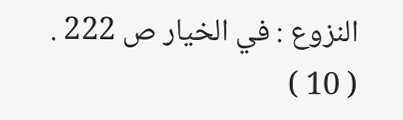النزوع : في الخيار ص 222 .
( 10 )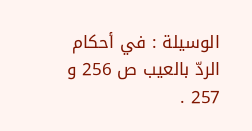الوسيلة : في أحكام الردّ بالعيب ص 256 و 257 .